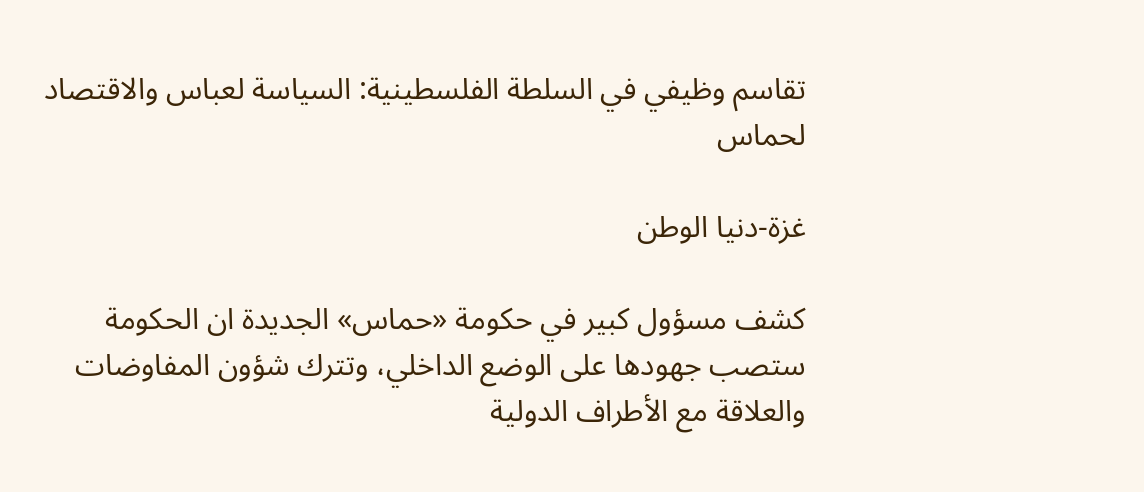تقاسم وظيفي في السلطة الفلسطينية: السياسة لعباس والاقتصاد لحماس

غزة-دنيا الوطن

كشف مسؤول كبير في حكومة «حماس» الجديدة ان الحكومة ستصب جهودها على الوضع الداخلي، وتترك شؤون المفاوضات والعلاقة مع الأطراف الدولية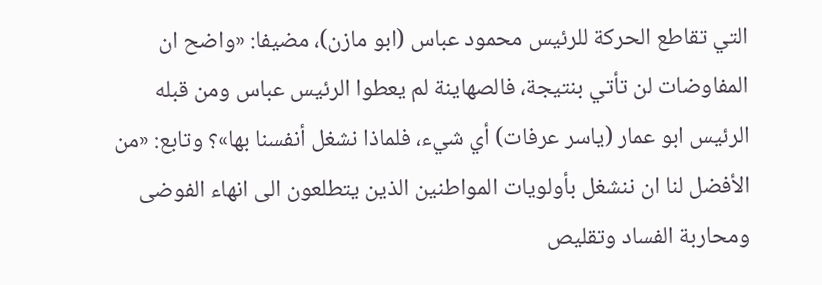التي تقاطع الحركة للرئيس محمود عباس (ابو مازن)، مضيفا: «واضح ان المفاوضات لن تأتي بنتيجة، فالصهاينة لم يعطوا الرئيس عباس ومن قبله الرئيس ابو عمار (ياسر عرفات) أي شيء، فلماذا نشغل أنفسنا بها»؟ وتابع: «من الأفضل لنا ان ننشغل بأولويات المواطنين الذين يتطلعون الى انهاء الفوضى ومحاربة الفساد وتقليص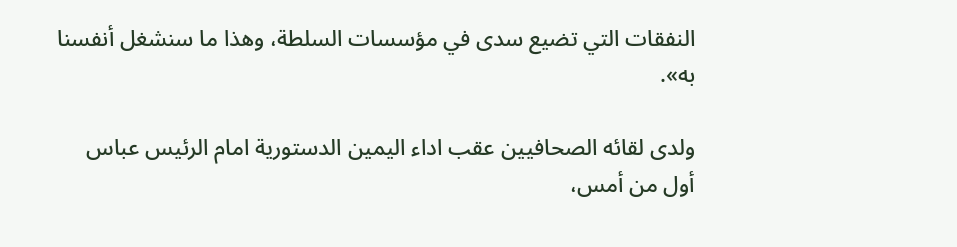النفقات التي تضيع سدى في مؤسسات السلطة، وهذا ما سنشغل أنفسنا به».

ولدى لقائه الصحافيين عقب اداء اليمين الدستورية امام الرئيس عباس أول من أمس،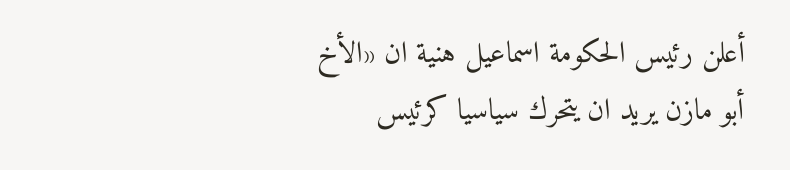أعلن رئيس الحكومة اسماعيل هنية ان «الأخ أبو مازن يريد ان يتحرك سياسيا كرئيس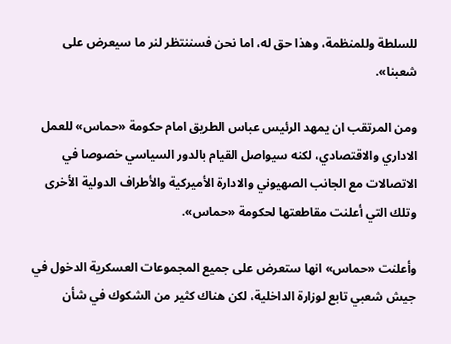للسلطة وللمنظمة، وهذا حق له، اما نحن فسننتظر لنر ما سيعرض على شعبنا».

ومن المرتقب ان يمهد الرئيس عباس الطريق امام حكومة «حماس» للعمل الاداري والاقتصادي، لكنه سيواصل القيام بالدور السياسي خصوصا في الاتصالات مع الجانب الصهيوني والادارة الأميركية والأطراف الدولية الأخرى وتلك التي أعلنت مقاطعتها لحكومة «حماس».

وأعلنت «حماس» انها ستعرض على جميع المجموعات العسكرية الدخول في جيش شعبي تابع لوزارة الداخلية، لكن هناك كثير من الشكوك في شأن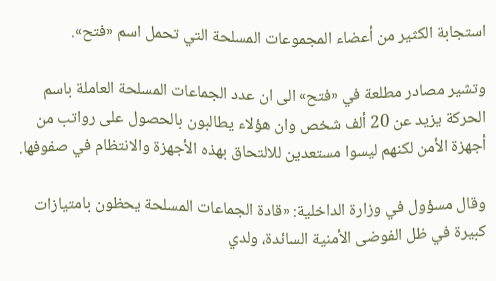استجابة الكثير من أعضاء المجموعات المسلحة التي تحمل اسم «فتح».

وتشير مصادر مطلعة في «فتح» الى ان عدد الجماعات المسلحة العاملة باسم الحركة يزيد عن 20 ألف شخص وان هؤلاء يطالبون بالحصول على رواتب من أجهزة الأمن لكنهم ليسوا مستعدين للالتحاق بهذه الأجهزة والانتظام في صفوفها.

وقال مسؤول في وزارة الداخلية: «قادة الجماعات المسلحة يحظون بامتيازات كبيرة في ظل الفوضى الأمنية السائدة، ولدي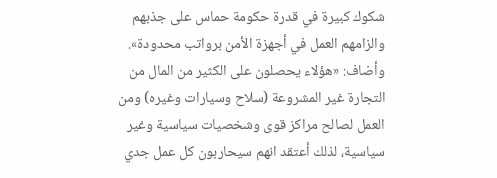شكوك كبيرة في قدرة حكومة حماس على جذبهم والزامهم العمل في أجهزة الأمن برواتب محدودة». وأضاف: «هؤلاء يحصلون على الكثير من المال من التجارة غير المشروعة (سلاح وسيارات وغيره) ومن العمل لصالح مراكز قوى وشخصيات سياسية وغير سياسية، لذلك أعتقد انهم سيحاربون كل عمل جدي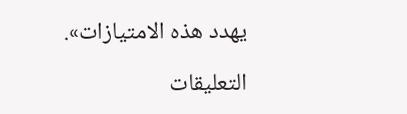يهدد هذه الامتيازات».

التعليقات